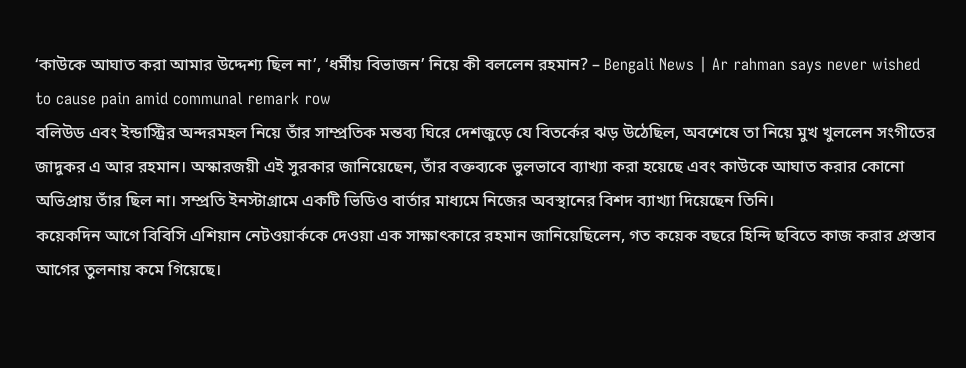‘কাউকে আঘাত করা আমার উদ্দেশ্য ছিল না’, ‘ধর্মীয় বিভাজন’ নিয়ে কী বললেন রহমান? – Bengali News | Ar rahman says never wished to cause pain amid communal remark row
বলিউড এবং ইন্ডাস্ট্রির অন্দরমহল নিয়ে তাঁর সাম্প্রতিক মন্তব্য ঘিরে দেশজুড়ে যে বিতর্কের ঝড় উঠেছিল, অবশেষে তা নিয়ে মুখ খুললেন সংগীতের জাদুকর এ আর রহমান। অস্কারজয়ী এই সুরকার জানিয়েছেন, তাঁর বক্তব্যকে ভুলভাবে ব্যাখ্যা করা হয়েছে এবং কাউকে আঘাত করার কোনো অভিপ্রায় তাঁর ছিল না। সম্প্রতি ইনস্টাগ্রামে একটি ভিডিও বার্তার মাধ্যমে নিজের অবস্থানের বিশদ ব্যাখ্যা দিয়েছেন তিনি।
কয়েকদিন আগে বিবিসি এশিয়ান নেটওয়ার্ককে দেওয়া এক সাক্ষাৎকারে রহমান জানিয়েছিলেন, গত কয়েক বছরে হিন্দি ছবিতে কাজ করার প্রস্তাব আগের তুলনায় কমে গিয়েছে।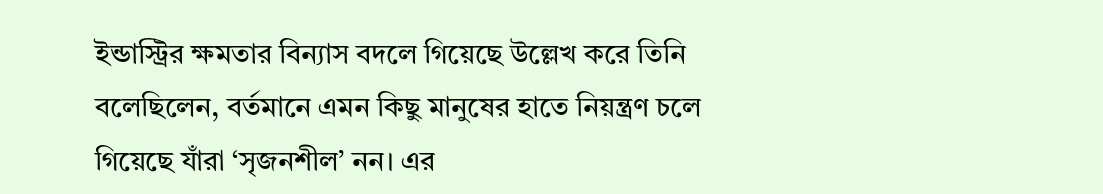ইন্ডাস্ট্রির ক্ষমতার বিন্যাস বদলে গিয়েছে উল্লেখ করে তিনি বলেছিলেন, বর্তমানে এমন কিছু মানুষের হাতে নিয়ন্ত্রণ চলে গিয়েছে যাঁরা ‘সৃজনশীল’ নন। এর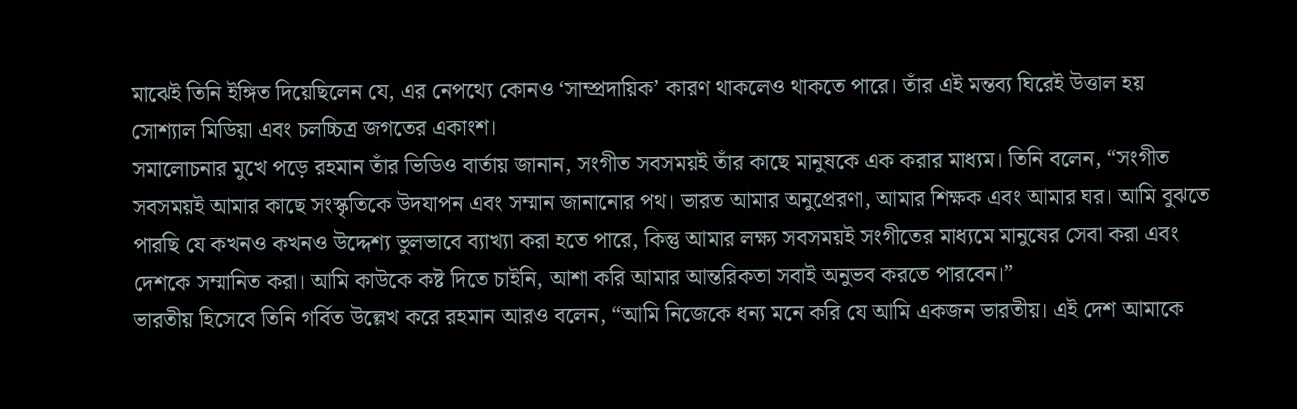মাঝেই তিনি ইঙ্গিত দিয়েছিলেন যে, এর নেপথ্যে কোনও ‘সাম্প্রদায়িক’ কারণ থাকলেও থাকতে পারে। তাঁর এই মন্তব্য ঘিরেই উত্তাল হয় সোশ্যাল মিডিয়া এবং চলচ্চিত্র জগতের একাংশ।
সমালোচনার মুখে পড়ে রহমান তাঁর ভিডিও বার্তায় জানান, সংগীত সবসময়ই তাঁর কাছে মানুষকে এক করার মাধ্যম। তিনি বলেন, “সংগীত সবসময়ই আমার কাছে সংস্কৃতিকে উদযাপন এবং সম্মান জানানোর পথ। ভারত আমার অনুপ্রেরণা, আমার শিক্ষক এবং আমার ঘর। আমি বুঝতে পারছি যে কখনও কখনও উদ্দেশ্য ভুলভাবে ব্যাখ্যা করা হতে পারে, কিন্তু আমার লক্ষ্য সবসময়ই সংগীতের মাধ্যমে মানুষের সেবা করা এবং দেশকে সম্মানিত করা। আমি কাউকে কষ্ট দিতে চাইনি, আশা করি আমার আন্তরিকতা সবাই অনুভব করতে পারবেন।”
ভারতীয় হিসেবে তিনি গর্বিত উল্লেখ করে রহমান আরও বলেন, “আমি নিজেকে ধন্য মনে করি যে আমি একজন ভারতীয়। এই দেশ আমাকে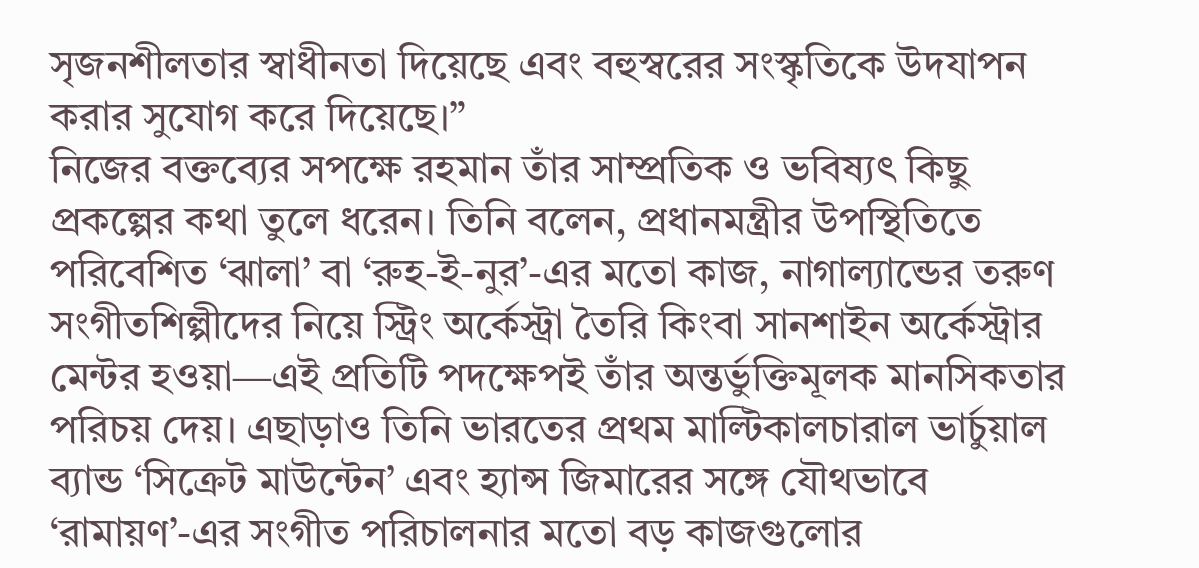সৃজনশীলতার স্বাধীনতা দিয়েছে এবং বহুস্বরের সংস্কৃতিকে উদযাপন করার সুযোগ করে দিয়েছে।”
নিজের বক্তব্যের সপক্ষে রহমান তাঁর সাম্প্রতিক ও ভবিষ্যৎ কিছু প্রকল্পের কথা তুলে ধরেন। তিনি বলেন, প্রধানমন্ত্রীর উপস্থিতিতে পরিবেশিত ‘ঝালা’ বা ‘রুহ-ই-নুর’-এর মতো কাজ, নাগাল্যান্ডের তরুণ সংগীতশিল্পীদের নিয়ে স্ট্রিং অর্কেস্ট্রা তৈরি কিংবা সানশাইন অর্কেস্ট্রার মেন্টর হওয়া—এই প্রতিটি পদক্ষেপই তাঁর অন্তর্ভুক্তিমূলক মানসিকতার পরিচয় দেয়। এছাড়াও তিনি ভারতের প্রথম মাল্টিকালচারাল ভার্চুয়াল ব্যান্ড ‘সিক্রেট মাউন্টেন’ এবং হ্যান্স জিমারের সঙ্গে যৌথভাবে ‘রামায়ণ’-এর সংগীত পরিচালনার মতো বড় কাজগুলোর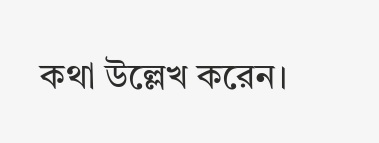কথা উল্লেখ করেন।